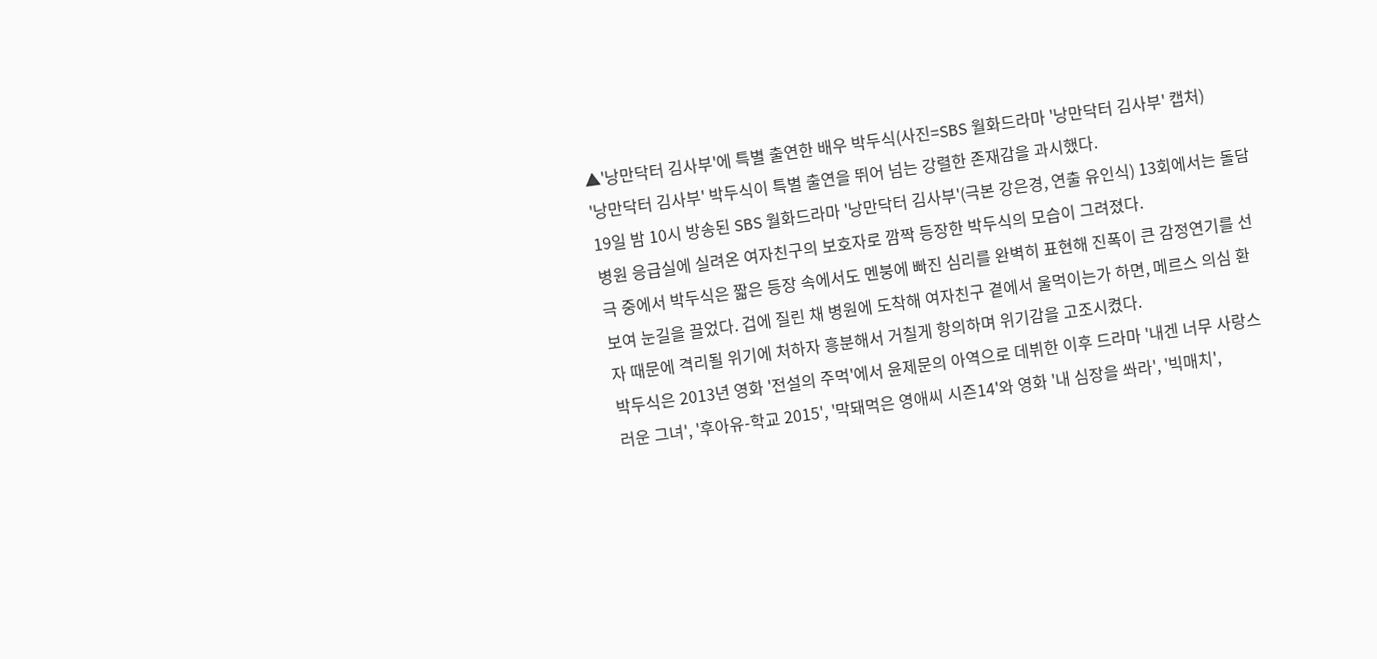▲'낭만닥터 김사부'에 특별 출연한 배우 박두식(사진=SBS 월화드라마 '낭만닥터 김사부' 캡처)
'낭만닥터 김사부' 박두식이 특별 출연을 뛰어 넘는 강렬한 존재감을 과시했다.
19일 밤 10시 방송된 SBS 월화드라마 '낭만닥터 김사부'(극본 강은경, 연출 유인식) 13회에서는 돌담병원 응급실에 실려온 여자친구의 보호자로 깜짝 등장한 박두식의 모습이 그려졌다.
극 중에서 박두식은 짧은 등장 속에서도 멘붕에 빠진 심리를 완벽히 표현해 진폭이 큰 감정연기를 선보여 눈길을 끌었다. 겁에 질린 채 병원에 도착해 여자친구 곁에서 울먹이는가 하면, 메르스 의심 환자 때문에 격리될 위기에 처하자 흥분해서 거칠게 항의하며 위기감을 고조시켰다.
박두식은 2013년 영화 '전설의 주먹'에서 윤제문의 아역으로 데뷔한 이후 드라마 '내겐 너무 사랑스러운 그녀', '후아유-학교 2015', '막돼먹은 영애씨 시즌14'와 영화 '내 심장을 쏴라', '빅매치',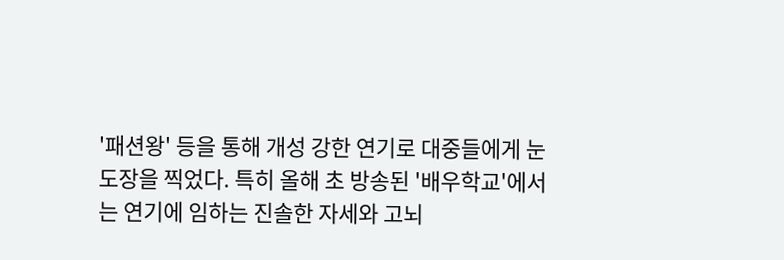'패션왕' 등을 통해 개성 강한 연기로 대중들에게 눈도장을 찍었다. 특히 올해 초 방송된 '배우학교'에서는 연기에 임하는 진솔한 자세와 고뇌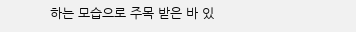하는 모습으로 주목 받은 바 있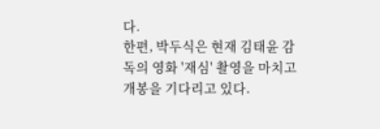다.
한편, 박두식은 현재 김태윤 감독의 영화 '재심' 촬영을 마치고 개봉을 기다리고 있다.